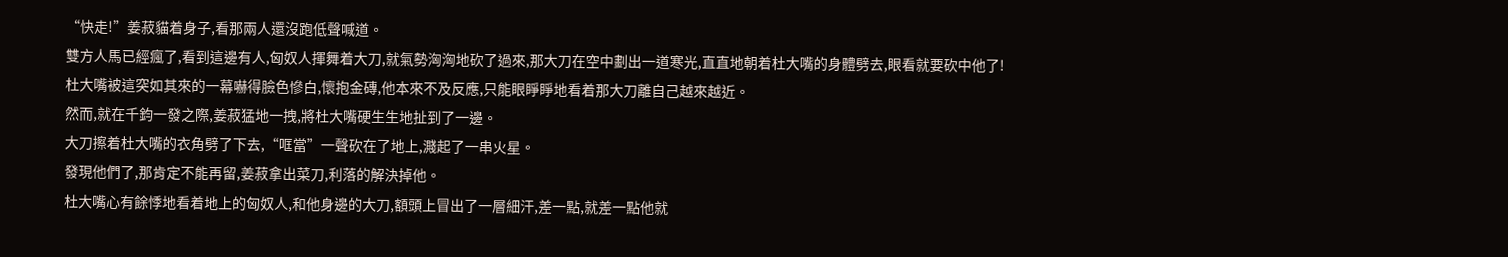“快走!”姜菽貓着身子,看那兩人還沒跑低聲喊道。
雙方人馬已經瘋了,看到這邊有人,匈奴人揮舞着大刀,就氣勢洶洶地砍了過來,那大刀在空中劃出一道寒光,直直地朝着杜大嘴的身體劈去,眼看就要砍中他了!
杜大嘴被這突如其來的一幕嚇得臉色慘白,懷抱金磚,他本來不及反應,只能眼睜睜地看着那大刀離自己越來越近。
然而,就在千鈞一發之際,姜菽猛地一拽,將杜大嘴硬生生地扯到了一邊。
大刀擦着杜大嘴的衣角劈了下去,“哐當”一聲砍在了地上,濺起了一串火星。
發現他們了,那肯定不能再留,姜菽拿出菜刀,利落的解決掉他。
杜大嘴心有餘悸地看着地上的匈奴人,和他身邊的大刀,額頭上冒出了一層細汗,差一點,就差一點他就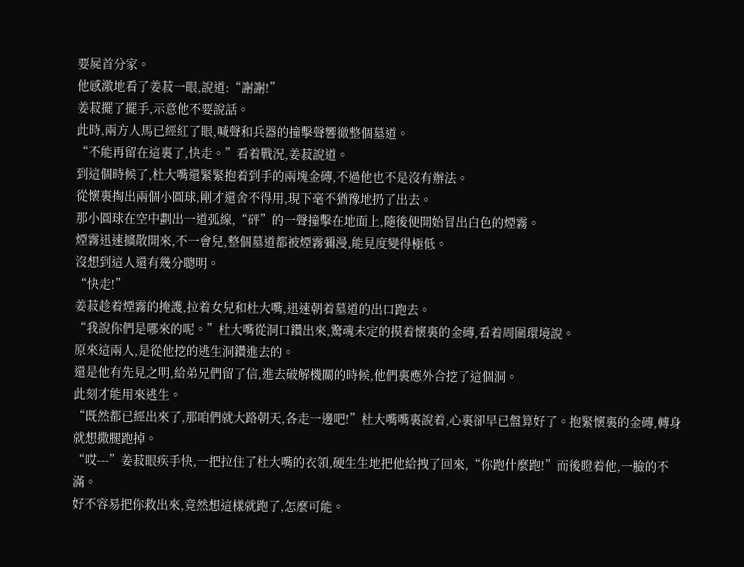要屍首分家。
他感激地看了姜菽一眼,說道:“謝謝!”
姜菽擺了擺手,示意他不要說話。
此時,兩方人馬已經紅了眼,喊聲和兵器的撞擊聲響徹整個墓道。
“不能再留在這裏了,快走。”看着戰況,姜菽說道。
到這個時候了,杜大嘴還緊緊抱着到手的兩塊金磚,不過他也不是沒有辦法。
從懷裏掏出兩個小圓球,剛才還舍不得用,現下毫不猶豫地扔了出去。
那小圓球在空中劃出一道弧線,“砰”的一聲撞擊在地面上,隨後便開始冒出白色的煙霧。
煙霧迅速擴散開來,不一會兒,整個墓道都被煙霧彌漫,能見度變得極低。
沒想到這人還有幾分聰明。
“快走!”
姜菽趁着煙霧的掩護,拉着女兒和杜大嘴,迅速朝着墓道的出口跑去。
“我說你們是哪來的呢。”杜大嘴從洞口鑽出來,驚魂未定的摸着懷裏的金磚,看着周圍環境說。
原來這兩人,是從他挖的逃生洞鑽進去的。
還是他有先見之明,給弟兄們留了信,進去破解機關的時候,他們裏應外合挖了這個洞。
此刻才能用來逃生。
“既然都已經出來了,那咱們就大路朝天,各走一邊吧!”杜大嘴嘴裏說着,心裏卻早已盤算好了。抱緊懷裏的金磚,轉身就想撒腿跑掉。
“哎---”姜菽眼疾手快,一把拉住了杜大嘴的衣領,硬生生地把他給拽了回來,“你跑什麼跑!”而後瞪着他,一臉的不滿。
好不容易把你救出來,竟然想這樣就跑了,怎麼可能。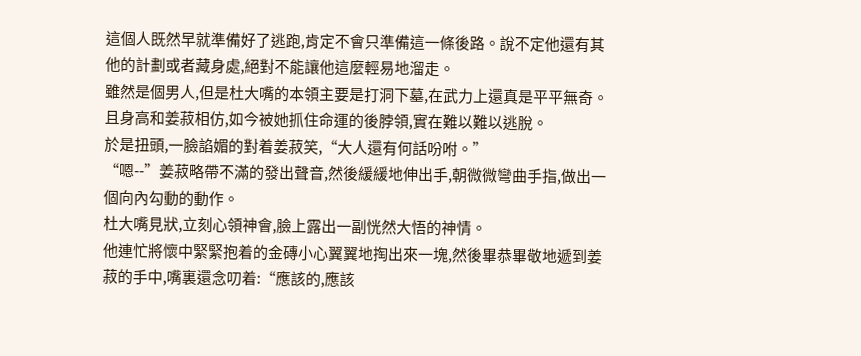這個人既然早就準備好了逃跑,肯定不會只準備這一條後路。說不定他還有其他的計劃或者藏身處,絕對不能讓他這麼輕易地溜走。
雖然是個男人,但是杜大嘴的本領主要是打洞下墓,在武力上還真是平平無奇。
且身高和姜菽相仿,如今被她抓住命運的後脖領,實在難以難以逃脫。
於是扭頭,一臉諂媚的對着姜菽笑,“大人還有何話吩咐。”
“嗯--”姜菽略帶不滿的發出聲音,然後緩緩地伸出手,朝微微彎曲手指,做出一個向內勾動的動作。
杜大嘴見狀,立刻心領神會,臉上露出一副恍然大悟的神情。
他連忙將懷中緊緊抱着的金磚小心翼翼地掏出來一塊,然後畢恭畢敬地遞到姜菽的手中,嘴裏還念叨着:“應該的,應該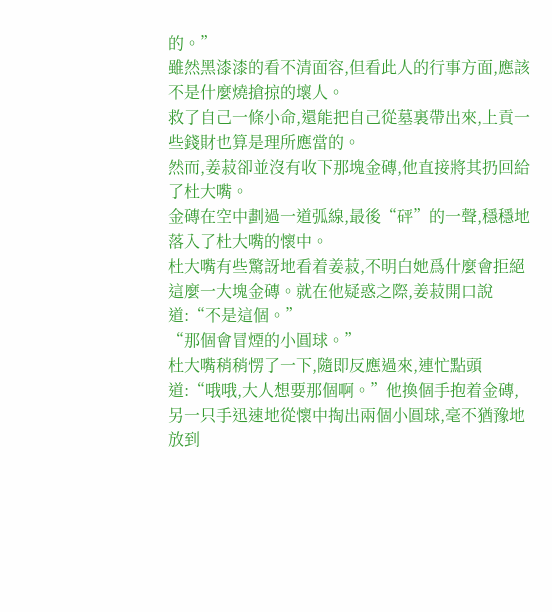的。”
雖然黑漆漆的看不清面容,但看此人的行事方面,應該不是什麼燒搶掠的壞人。
救了自己一條小命,還能把自己從墓裏帶出來,上貢一些錢財也算是理所應當的。
然而,姜菽卻並沒有收下那塊金磚,他直接將其扔回給了杜大嘴。
金磚在空中劃過一道弧線,最後“砰”的一聲,穩穩地落入了杜大嘴的懷中。
杜大嘴有些驚訝地看着姜菽,不明白她爲什麼會拒絕這麼一大塊金磚。就在他疑惑之際,姜菽開口說道:“不是這個。”
“那個會冒煙的小圓球。”
杜大嘴稍稍愣了一下,隨即反應過來,連忙點頭道:“哦哦,大人想要那個啊。”他換個手抱着金磚,另一只手迅速地從懷中掏出兩個小圓球,毫不猶豫地放到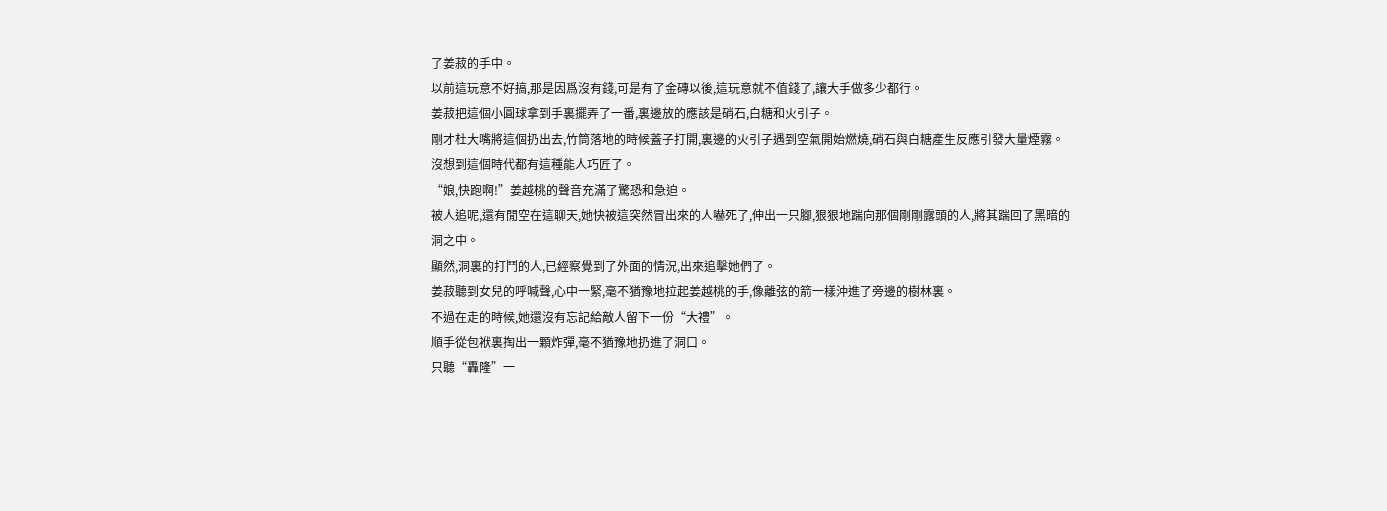了姜菽的手中。
以前這玩意不好搞,那是因爲沒有錢,可是有了金磚以後,這玩意就不值錢了,讓大手做多少都行。
姜菽把這個小圓球拿到手裏擺弄了一番,裏邊放的應該是硝石,白糖和火引子。
剛才杜大嘴將這個扔出去,竹筒落地的時候蓋子打開,裏邊的火引子遇到空氣開始燃燒,硝石與白糖產生反應引發大量煙霧。
沒想到這個時代都有這種能人巧匠了。
“娘,快跑啊!”姜越桃的聲音充滿了驚恐和急迫。
被人追呢,還有閒空在這聊天,她快被這突然冒出來的人嚇死了,伸出一只腳,狠狠地踹向那個剛剛露頭的人,將其踹回了黑暗的洞之中。
顯然,洞裏的打鬥的人,已經察覺到了外面的情況,出來追擊她們了。
姜菽聽到女兒的呼喊聲,心中一緊,毫不猶豫地拉起姜越桃的手,像離弦的箭一樣沖進了旁邊的樹林裏。
不過在走的時候,她還沒有忘記給敵人留下一份“大禮”。
順手從包袱裏掏出一顆炸彈,毫不猶豫地扔進了洞口。
只聽“轟隆”一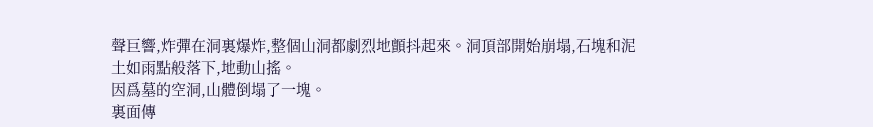聲巨響,炸彈在洞裏爆炸,整個山洞都劇烈地顫抖起來。洞頂部開始崩塌,石塊和泥土如雨點般落下,地動山搖。
因爲墓的空洞,山體倒塌了一塊。
裏面傳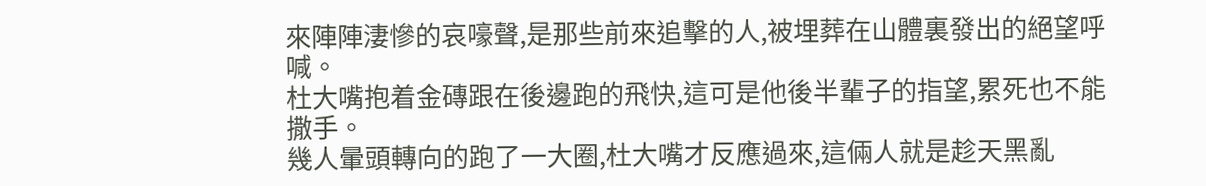來陣陣淒慘的哀嚎聲,是那些前來追擊的人,被埋葬在山體裏發出的絕望呼喊。
杜大嘴抱着金磚跟在後邊跑的飛快,這可是他後半輩子的指望,累死也不能撒手。
幾人暈頭轉向的跑了一大圈,杜大嘴才反應過來,這倆人就是趁天黑亂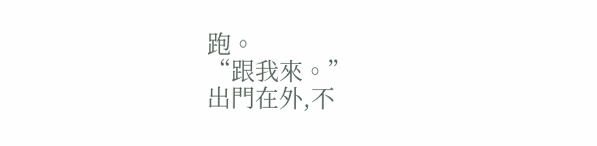跑。
“跟我來。”
出門在外,不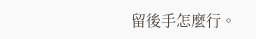留後手怎麼行。